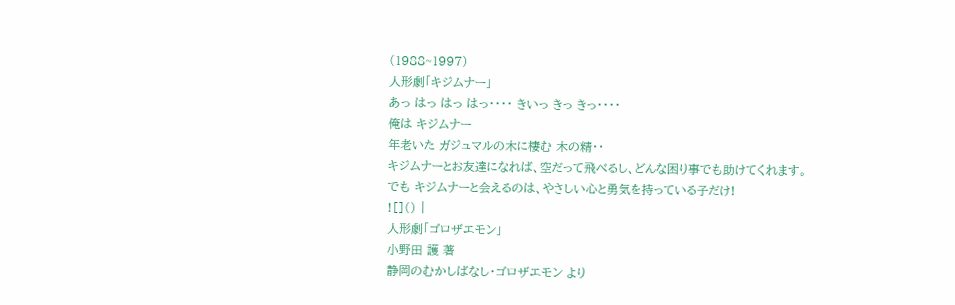(1988~1997)
人形劇「キジムナー」
あっ はっ はっ はっ・・・・ きいっ きっ きっ・・・・
俺は キジムナー
年老いた ガジュマルの木に棲む 木の精・・
キジムナーとお友達になれば、空だって飛べるし、どんな困り事でも助けてくれます。
でも キジムナーと会えるのは、やさしい心と勇気を持っている子だけ!
![]() |
人形劇「ゴロザエモン」
小野田 護 著
静岡のむかしばなし・ゴロザエモン より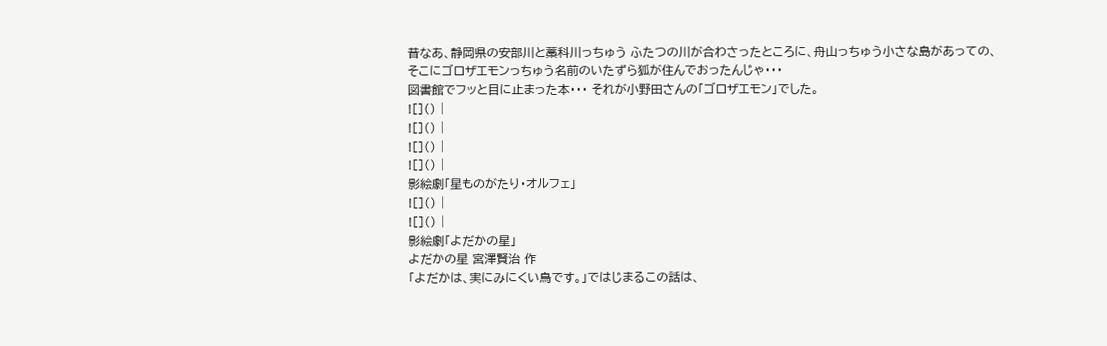昔なあ、静岡県の安部川と藁科川っちゅう ふたつの川が合わさったところに、舟山っちゅう小さな島があっての、
そこにゴロザエモンっちゅう名前のいたずら狐が住んでおったんじゃ・・・
図書館でフッと目に止まった本・・・ それが小野田さんの「ゴロザエモン」でした。
![]() |
![]() |
![]() |
![]() |
影絵劇「星ものがたり・オルフェ」
![]() |
![]() |
影絵劇「よだかの星」
よだかの星 宮澤賢治 作
「よだかは、実にみにくい鳥です。」ではじまるこの話は、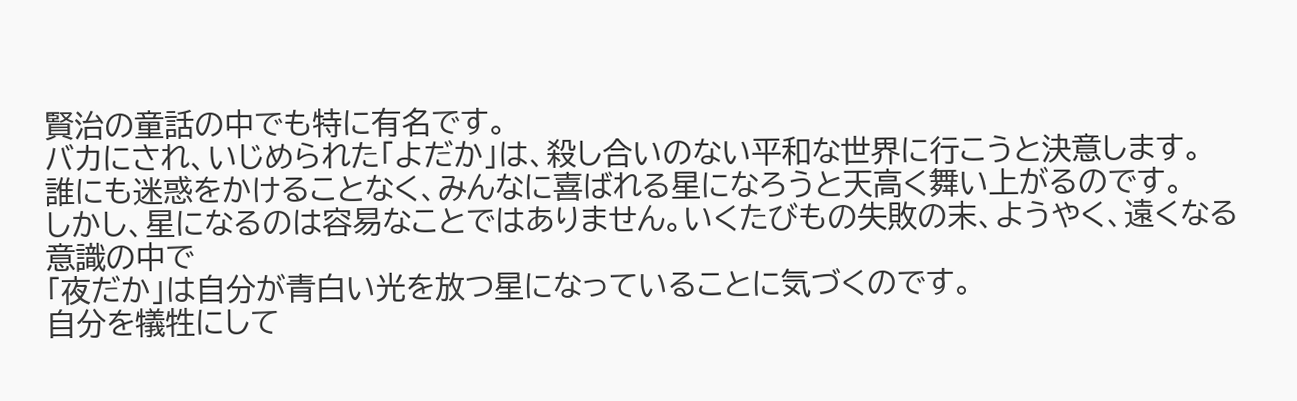賢治の童話の中でも特に有名です。
バカにされ、いじめられた「よだか」は、殺し合いのない平和な世界に行こうと決意します。
誰にも迷惑をかけることなく、みんなに喜ばれる星になろうと天高く舞い上がるのです。
しかし、星になるのは容易なことではありません。いくたびもの失敗の末、ようやく、遠くなる意識の中で
「夜だか」は自分が青白い光を放つ星になっていることに気づくのです。
自分を犠牲にして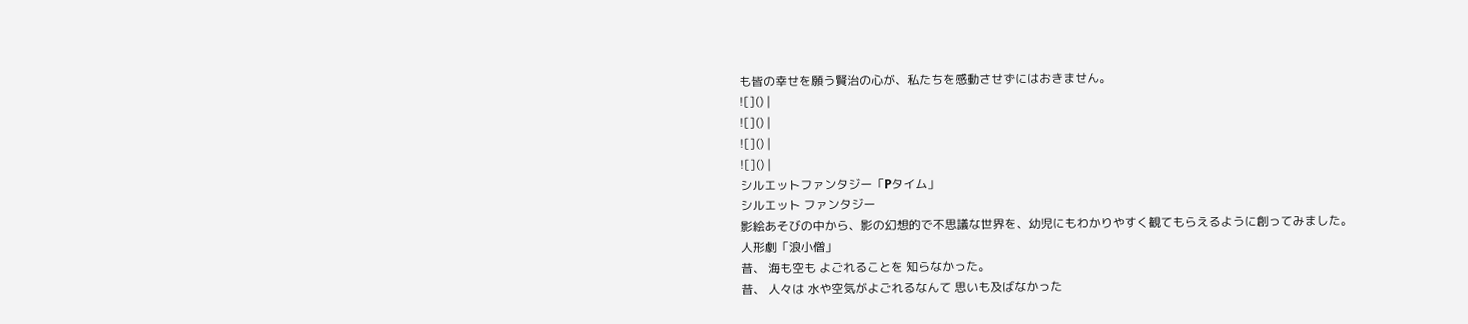も皆の幸せを願う賢治の心が、私たちを感動させずにはおきません。
![]() |
![]() |
![]() |
![]() |
シルエットファンタジー「Pタイム」
シルエット ファンタジー
影絵あそびの中から、影の幻想的で不思議な世界を、幼児にもわかりやすく観てもらえるように創ってみました。
人形劇「浪小僧」
昔、 海も空も よごれることを 知らなかった。
昔、 人々は 水や空気がよごれるなんて 思いも及ばなかった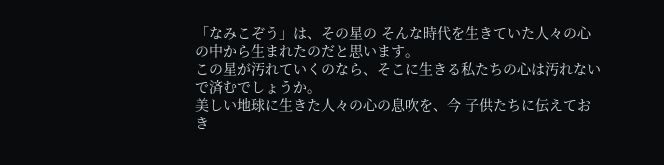「なみこぞう」は、その星の そんな時代を生きていた人々の心の中から生まれたのだと思います。
この星が汚れていくのなら、そこに生きる私たちの心は汚れないで済むでしょうか。
美しい地球に生きた人々の心の息吹を、今 子供たちに伝えておき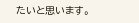たいと思います。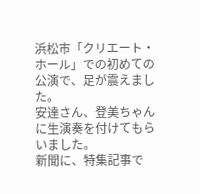浜松市「クリエート・ホール」での初めての公演で、足が震えました。
安達さん、登美ちゃんに生演奏を付けてもらいました。
新聞に、特集記事で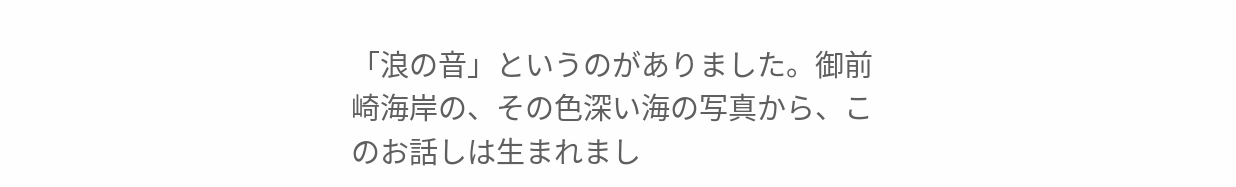「浪の音」というのがありました。御前崎海岸の、その色深い海の写真から、このお話しは生まれまし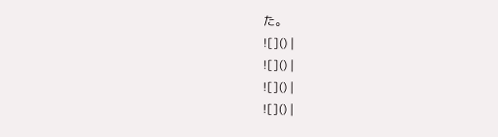た。
![]() |
![]() |
![]() |
![]() |